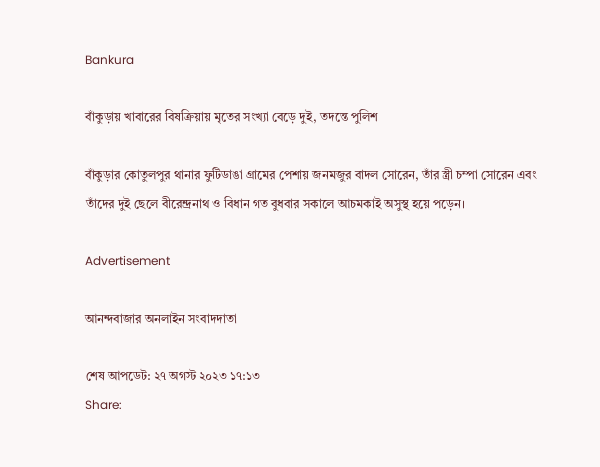Bankura

বাঁকুড়ায় খাবারের বিষক্রিয়ায় মৃতের সংখ্যা বেড়ে দুই, তদন্তে পুলিশ

বাঁকুড়ার কোতুলপুর থানার ফুটিডাঙা গ্রামের পেশায় জনমজুর বাদল সোরেন, তাঁর স্ত্রী চম্পা সোরেন এবং তাঁদের দুই ছেলে বীরেন্দ্রনাথ ও বিধান গত বুধবার সকালে আচমকাই অসুস্থ হয়ে পড়েন।

Advertisement

আনন্দবাজার অনলাইন সংবাদদাতা

শেষ আপডেট: ২৭ অগস্ট ২০২৩ ১৭:১৩
Share: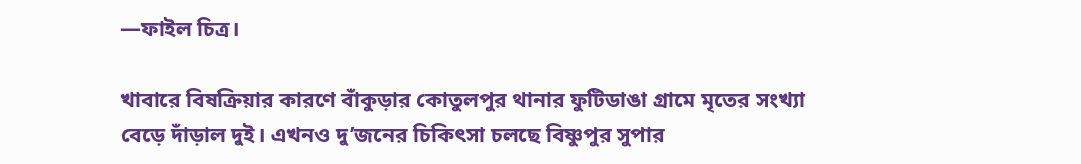—ফাইল চিত্র।

খাবারে বিষক্রিয়ার কারণে বাঁকুড়ার কোতুলপুর থানার ফুটিডাঙা গ্রামে মৃতের সংখ্যা বেড়ে দাঁড়াল দুই। এখনও দু’জনের চিকিৎসা চলছে বিষ্ণুপুর সুপার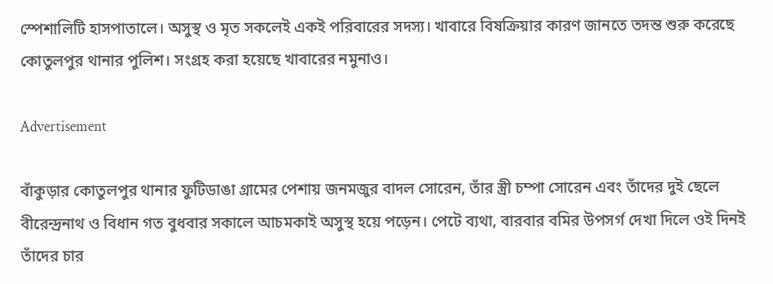স্পেশালিটি হাসপাতালে। অসুস্থ ও মৃত সকলেই একই পরিবারের সদস্য। খাবারে বিষক্রিয়ার কারণ জানতে তদন্ত শুরু করেছে কোতুলপুর থানার পুলিশ। সংগ্রহ করা হয়েছে খাবারের নমুনাও।

Advertisement

বাঁকুড়ার কোতুলপুর থানার ফুটিডাঙা গ্রামের পেশায় জনমজুর বাদল সোরেন, তাঁর স্ত্রী চম্পা সোরেন এবং তাঁদের দুই ছেলে বীরেন্দ্রনাথ ও বিধান গত বুধবার সকালে আচমকাই অসুস্থ হয়ে পড়েন। পেটে ব্যথা, বারবার বমির উপসর্গ দেখা দিলে ওই দিনই তাঁদের চার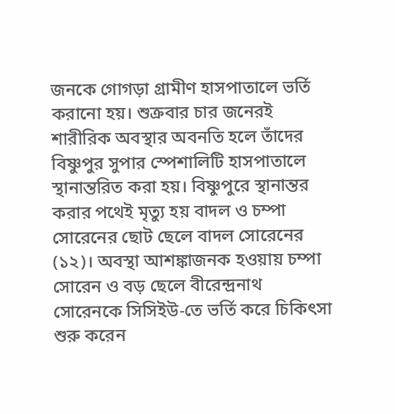জনকে গোগড়া গ্রামীণ হাসপাতালে ভর্তি করানো হয়। শুক্রবার চার জনেরই শারীরিক অবস্থার অবনতি হলে তাঁদের বিষ্ণুপুর সুপার স্পেশালিটি হাসপাতালে স্থানান্তরিত করা হয়। বিষ্ণুপুরে স্থানান্তর করার পথেই মৃত্যু হয় বাদল ও চম্পা সোরেনের ছোট ছেলে বাদল সোরেনের (১২)। অবস্থা আশঙ্কাজনক হওয়ায় চম্পা সোরেন ও বড় ছেলে বীরেন্দ্রনাথ সোরেনকে সিসিইউ-তে ভর্তি করে চিকিৎসা শুরু করেন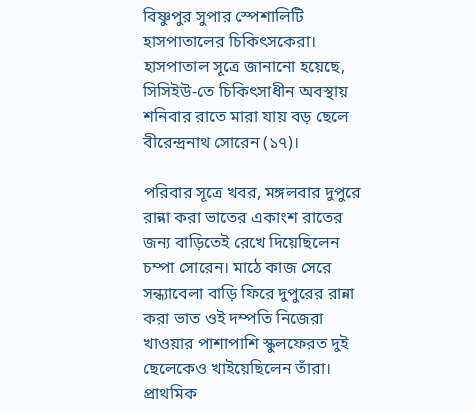বিষ্ণুপুর সুপার স্পেশালিটি হাসপাতালের চিকিৎসকেরা। হাসপাতাল সূত্রে জানানো হয়েছে, সিসিইউ-তে চিকিৎসাধীন অবস্থায় শনিবার রাতে মারা যায় বড় ছেলে বীরেন্দ্রনাথ সোরেন (১৭)।

পরিবার সূত্রে খবর, মঙ্গলবার দুপুরে রান্না করা ভাতের একাংশ রাতের জন্য বাড়িতেই রেখে দিয়েছিলেন চম্পা সোরেন। মাঠে কাজ সেরে সন্ধ্যাবেলা বাড়ি ফিরে দুপুরের রান্না করা ভাত ওই দম্পতি নিজেরা খাওয়ার পাশাপাশি স্কুলফেরত দুই ছেলেকেও খাইয়েছিলেন তাঁরা। প্রাথমিক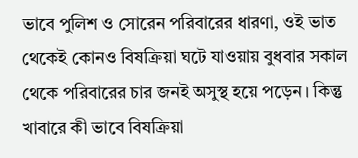ভাবে পুলিশ ও সোরেন পরিবারের ধারণা, ওই ভাত থেকেই কোনও বিষক্রিয়া ঘটে যাওয়ায় বুধবার সকাল থেকে পরিবারের চার জনই অসুস্থ হয়ে পড়েন। কিন্তু খাবারে কী ভাবে বিষক্রিয়া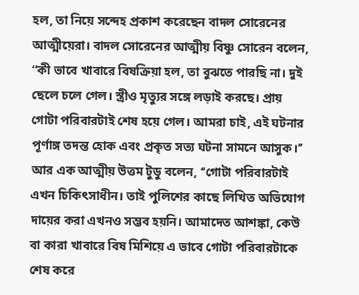হল, তা নিয়ে সন্দেহ প্রকাশ করেছেন বাদল সোরেনের আত্মীয়েরা। বাদল সোরেনের আত্মীয় বিষ্ণু সোরেন বলেন, ‘‘কী ভাবে খাবারে বিষক্রিয়া হল, তা বুঝতে পারছি না। দুই ছেলে চলে গেল। স্ত্রীও মৃত্যুর সঙ্গে লড়াই করছে। প্রায় গোটা পরিবারটাই শেষ হয়ে গেল। আমরা চাই, এই ঘটনার পূর্ণাঙ্গ তদন্ত হোক এবং প্রকৃত সত্য ঘটনা সামনে আসুক।’’ আর এক আত্মীয় উত্তম টুডু বলেন, ‘‘গোটা পরিবারটাই এখন চিকিৎসাধীন। তাই পুলিশের কাছে লিখিত অভিযোগ দায়ের করা এখনও সম্ভব হয়নি। আমাদেত আশঙ্কা, কেউ বা কারা খাবারে বিষ মিশিয়ে এ ভাবে গোটা পরিবারটাকে শেষ করে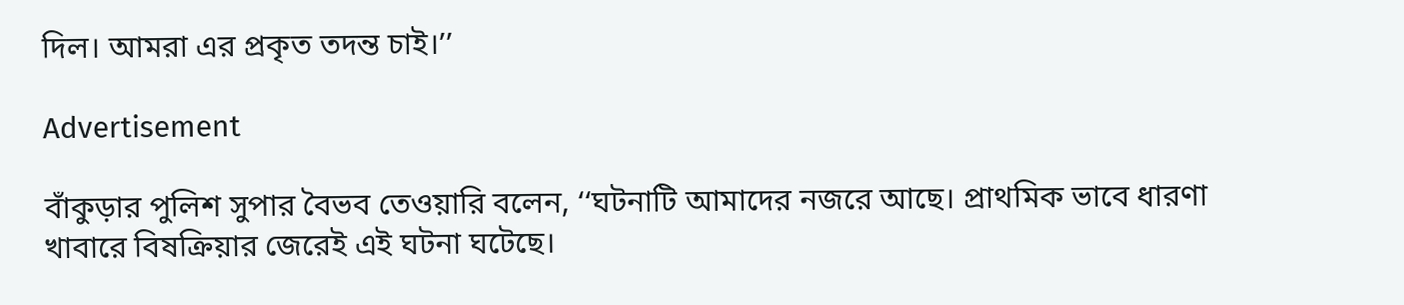দিল। আমরা এর প্রকৃত তদন্ত চাই।’’

Advertisement

বাঁকুড়ার পুলিশ সুপার বৈভব তেওয়ারি বলেন, ‘‘ঘটনাটি আমাদের নজরে আছে। প্রাথমিক ভাবে ধারণা খাবারে বিষক্রিয়ার জেরেই এই ঘটনা ঘটেছে।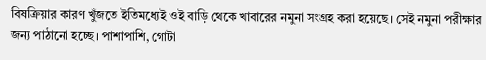বিষক্রিয়ার কারণ খুঁজতে ইতিমধ্যেই ওই বাড়ি থেকে খাবারের নমুনা সংগ্রহ করা হয়েছে। সেই নমুনা পরীক্ষার জন্য পাঠানো হচ্ছে। পাশাপাশি, গোটা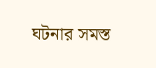ঘটনার সমস্ত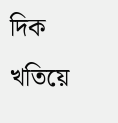দিক খতিয়ে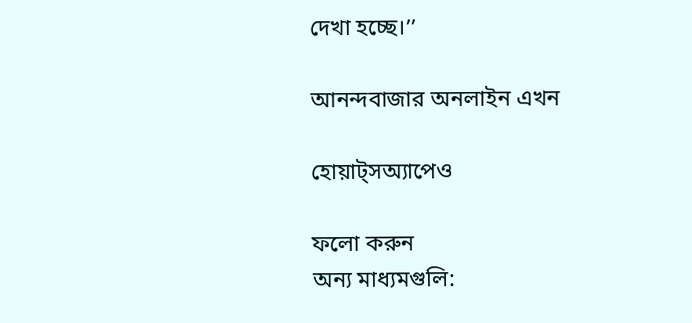দেখা হচ্ছে।’’

আনন্দবাজার অনলাইন এখন

হোয়াট্‌সঅ্যাপেও

ফলো করুন
অন্য মাধ্যমগুলি: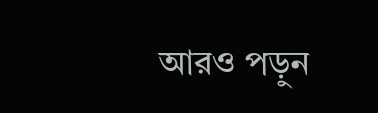আরও পড়ুন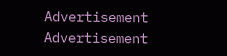Advertisement
Advertisement